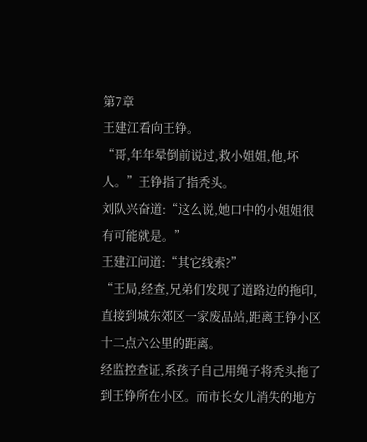第7章
王建江看向王铮。
“哥,年年晕倒前说过,救小姐姐,他,坏人。”王铮指了指秃头。
刘队兴奋道:“这么说,她口中的小姐姐很有可能就是。”
王建江问道:“其它线索?”
“王局,经查,兄弟们发现了道路边的拖印,直接到城东郊区一家废品站,距离王铮小区十二点六公里的距离。
经监控查证,系孩子自己用绳子将秃头拖了到王铮所在小区。而市长女儿消失的地方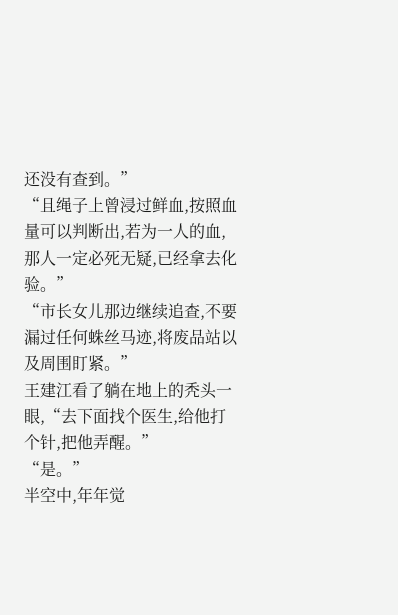还没有查到。”
“且绳子上曾浸过鲜血,按照血量可以判断出,若为一人的血,那人一定必死无疑,已经拿去化验。”
“市长女儿那边继续追查,不要漏过任何蛛丝马迹,将废品站以及周围盯紧。”
王建江看了躺在地上的秃头一眼,“去下面找个医生,给他打个针,把他弄醒。”
“是。”
半空中,年年觉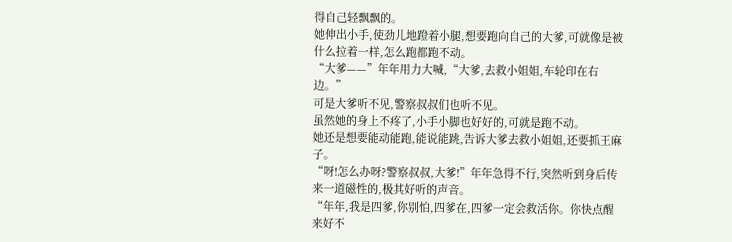得自己轻飘飘的。
她伸出小手,使劲儿地蹬着小腿,想要跑向自己的大爹,可就像是被什么拉着一样,怎么跑都跑不动。
“大爹——”年年用力大喊,“大爹,去救小姐姐,车轮印在右边。”
可是大爹听不见,警察叔叔们也听不见。
虽然她的身上不疼了,小手小脚也好好的,可就是跑不动。
她还是想要能动能跑,能说能跳,告诉大爹去救小姐姐,还要抓王麻子。
“呀!怎么办呀?警察叔叔,大爹!”年年急得不行,突然听到身后传来一道磁性的,极其好听的声音。
“年年,我是四爹,你别怕,四爹在,四爹一定会救活你。你快点醒来好不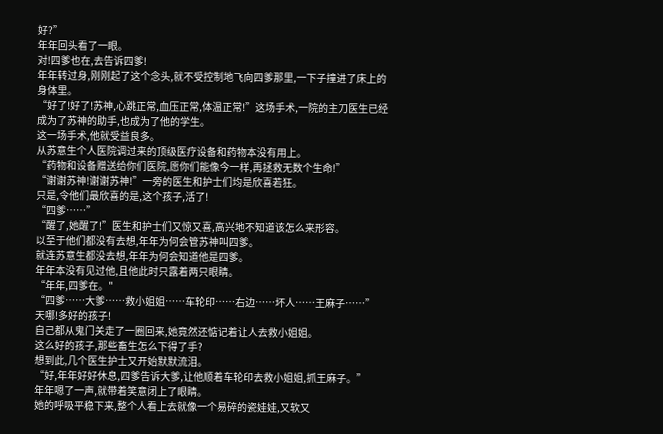好?”
年年回头看了一眼。
对!四爹也在,去告诉四爹!
年年转过身,刚刚起了这个念头,就不受控制地飞向四爹那里,一下子撞进了床上的身体里。
“好了!好了!苏神,心跳正常,血压正常,体温正常!”这场手术,一院的主刀医生已经成为了苏神的助手,也成为了他的学生。
这一场手术,他就受益良多。
从苏意生个人医院调过来的顶级医疗设备和药物本没有用上。
“药物和设备赠送给你们医院,愿你们能像今一样,再拯救无数个生命!”
“谢谢苏神!谢谢苏神!”一旁的医生和护士们均是欣喜若狂。
只是,令他们最欣喜的是,这个孩子,活了!
“四爹……”
“醒了,她醒了!”医生和护士们又惊又喜,高兴地不知道该怎么来形容。
以至于他们都没有去想,年年为何会管苏神叫四爹。
就连苏意生都没去想,年年为何会知道他是四爹。
年年本没有见过他,且他此时只露着两只眼睛。
“年年,四爹在。"
“四爹……大爹……救小姐姐……车轮印……右边……坏人……王麻子……”
天哪!多好的孩子!
自己都从鬼门关走了一圈回来,她竟然还惦记着让人去救小姐姐。
这么好的孩子,那些畜生怎么下得了手?
想到此,几个医生护士又开始默默流泪。
“好,年年好好休息,四爹告诉大爹,让他顺着车轮印去救小姐姐,抓王麻子。”
年年嗯了一声,就带着笑意闭上了眼睛。
她的呼吸平稳下来,整个人看上去就像一个易碎的瓷娃娃,又软又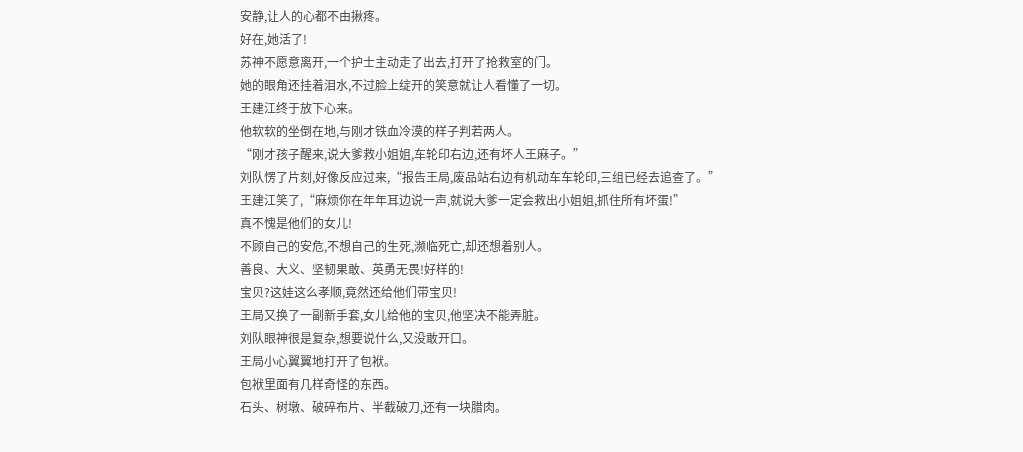安静,让人的心都不由揪疼。
好在,她活了!
苏神不愿意离开,一个护士主动走了出去,打开了抢救室的门。
她的眼角还挂着泪水,不过脸上绽开的笑意就让人看懂了一切。
王建江终于放下心来。
他软软的坐倒在地,与刚才铁血冷漠的样子判若两人。
“刚才孩子醒来,说大爹救小姐姐,车轮印右边,还有坏人王麻子。”
刘队愣了片刻,好像反应过来,“报告王局,废品站右边有机动车车轮印,三组已经去追查了。”
王建江笑了,“麻烦你在年年耳边说一声,就说大爹一定会救出小姐姐,抓住所有坏蛋!”
真不愧是他们的女儿!
不顾自己的安危,不想自己的生死,濒临死亡,却还想着别人。
善良、大义、坚韧果敢、英勇无畏!好样的!
宝贝?这娃这么孝顺,竟然还给他们带宝贝!
王局又换了一副新手套,女儿给他的宝贝,他坚决不能弄脏。
刘队眼神很是复杂,想要说什么,又没敢开口。
王局小心翼翼地打开了包袱。
包袱里面有几样奇怪的东西。
石头、树墩、破碎布片、半截破刀,还有一块腊肉。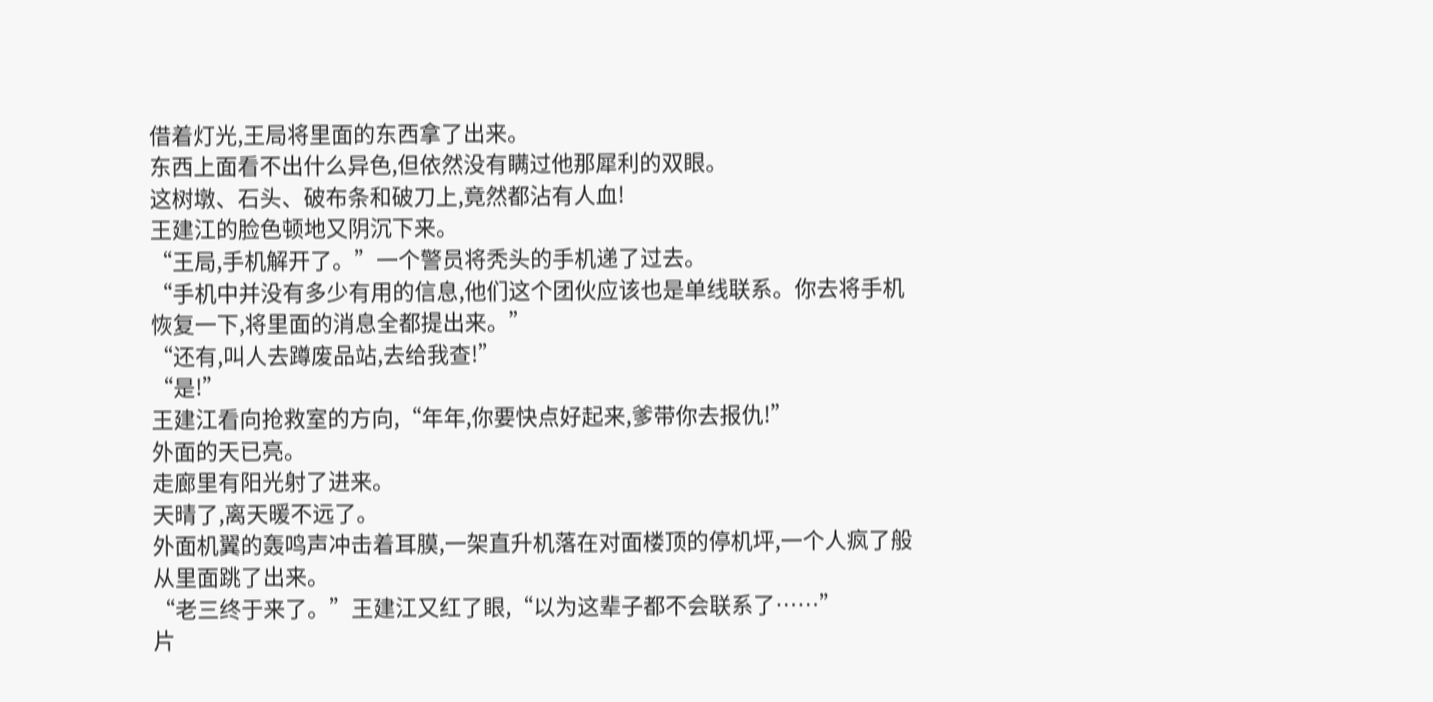借着灯光,王局将里面的东西拿了出来。
东西上面看不出什么异色,但依然没有瞒过他那犀利的双眼。
这树墩、石头、破布条和破刀上,竟然都沾有人血!
王建江的脸色顿地又阴沉下来。
“王局,手机解开了。”一个警员将秃头的手机递了过去。
“手机中并没有多少有用的信息,他们这个团伙应该也是单线联系。你去将手机恢复一下,将里面的消息全都提出来。”
“还有,叫人去蹲废品站,去给我查!”
“是!”
王建江看向抢救室的方向,“年年,你要快点好起来,爹带你去报仇!”
外面的天已亮。
走廊里有阳光射了进来。
天晴了,离天暖不远了。
外面机翼的轰鸣声冲击着耳膜,一架直升机落在对面楼顶的停机坪,一个人疯了般从里面跳了出来。
“老三终于来了。”王建江又红了眼,“以为这辈子都不会联系了……”
片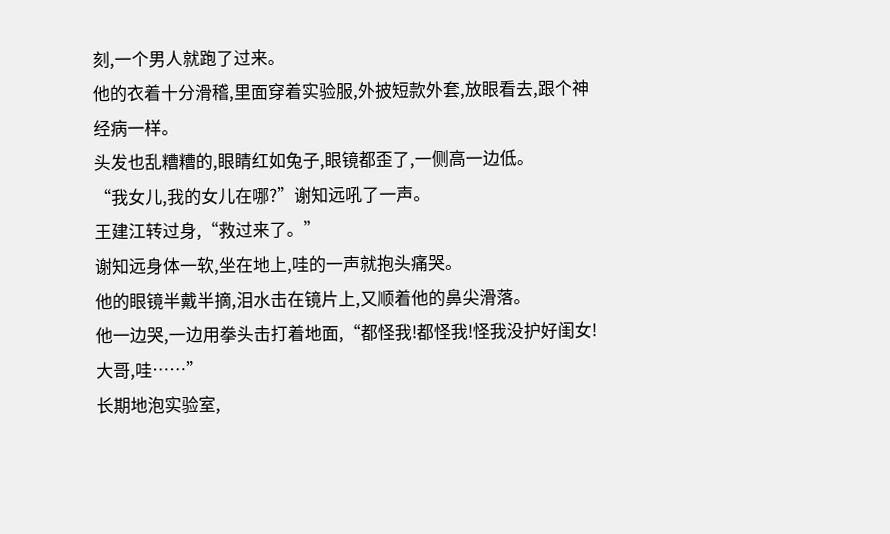刻,一个男人就跑了过来。
他的衣着十分滑稽,里面穿着实验服,外披短款外套,放眼看去,跟个神经病一样。
头发也乱糟糟的,眼睛红如兔子,眼镜都歪了,一侧高一边低。
“我女儿,我的女儿在哪?”谢知远吼了一声。
王建江转过身,“救过来了。”
谢知远身体一软,坐在地上,哇的一声就抱头痛哭。
他的眼镜半戴半摘,泪水击在镜片上,又顺着他的鼻尖滑落。
他一边哭,一边用拳头击打着地面,“都怪我!都怪我!怪我没护好闺女!大哥,哇……”
长期地泡实验室,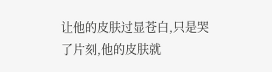让他的皮肤过显苍白,只是哭了片刻,他的皮肤就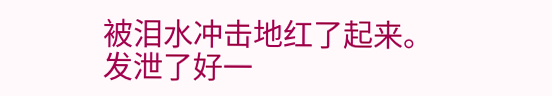被泪水冲击地红了起来。
发泄了好一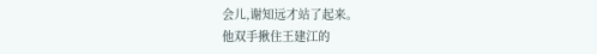会儿,谢知远才站了起来。
他双手揪住王建江的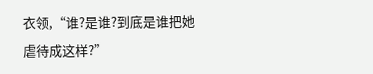衣领,“谁?是谁?到底是谁把她虐待成这样?”